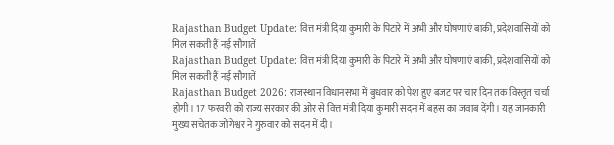Rajasthan Budget Update: वित्त मंत्री दिया कुमारी के पिटारे में अभी और घोषणाएं बाकी, प्रदेशवासियों को मिल सकती हैं नई सौगातें
Rajasthan Budget Update: वित्त मंत्री दिया कुमारी के पिटारे में अभी और घोषणाएं बाकी, प्रदेशवासियों को मिल सकती हैं नई सौगातें
Rajasthan Budget 2026: राजस्थान विधानसभा में बुधवार को पेश हुए बजट पर चार दिन तक विस्तृत चर्चा होगी। 17 फरवरी को राज्य सरकार की ओर से वित्त मंत्री दिया कुमारी सदन में बहस का जवाब देंगी। यह जानकारी मुख्य सचेतक जोगेश्वर ने गुरुवार को सदन में दी।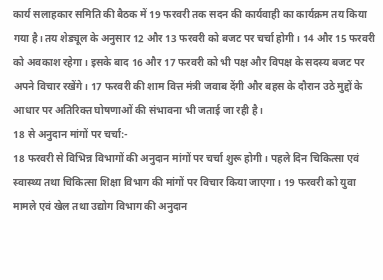कार्य सलाहकार समिति की बैठक में 19 फरवरी तक सदन की कार्यवाही का कार्यक्रम तय किया गया है। तय शेड्यूल के अनुसार 12 और 13 फरवरी को बजट पर चर्चा होगी। 14 और 15 फरवरी को अवकाश रहेगा। इसके बाद 16 और 17 फरवरी को भी पक्ष और विपक्ष के सदस्य बजट पर अपने विचार रखेंगे। 17 फरवरी की शाम वित्त मंत्री जवाब देंगी और बहस के दौरान उठे मुद्दों के आधार पर अतिरिक्त घोषणाओं की संभावना भी जताई जा रही है।
18 से अनुदान मांगों पर चर्चा:-
18 फरवरी से विभिन्न विभागों की अनुदान मांगों पर चर्चा शुरू होगी। पहले दिन चिकित्सा एवं स्वास्थ्य तथा चिकित्सा शिक्षा विभाग की मांगों पर विचार किया जाएगा। 19 फरवरी को युवा मामले एवं खेल तथा उद्योग विभाग की अनुदान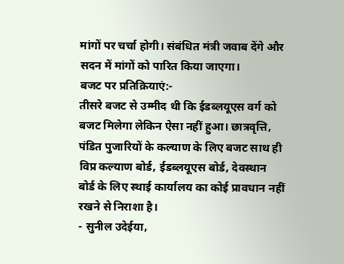मांगों पर चर्चा होगी। संबंधित मंत्री जवाब देंगे और सदन में मांगों को पारित किया जाएगा।
बजट पर प्रतिक्रियाएं:-
तीसरे बजट से उम्मीद थी कि ईडब्लयूएस वर्ग को बजट मिलेगा लेकिन ऐसा नहीं हुआ। छात्रवृत्ति, पंडित पुजारियों के कल्याण के लिए बजट साथ ही विप्र कल्याण बोर्ड, ईडब्लयूएस बोर्ड, देवस्थान बोर्ड के लिए स्थाई कार्यालय का कोई प्रावधान नहीं रखने से निराशा है।
- सुनील उदेईया,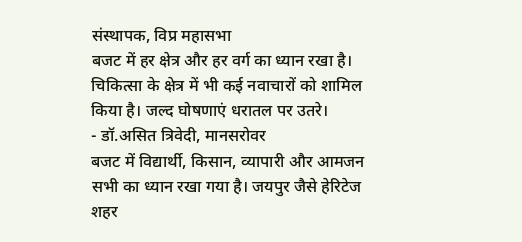संस्थापक, विप्र महासभा
बजट में हर क्षेत्र और हर वर्ग का ध्यान रखा है। चिकित्सा के क्षेत्र में भी कई नवाचारों को शामिल किया है। जल्द घोषणाएं धरातल पर उतरे।
- डॉ.असित त्रिवेदी, मानसरोवर
बजट में विद्यार्थी, किसान, व्यापारी और आमजन सभी का ध्यान रखा गया है। जयपुर जैसे हेरिटेज शहर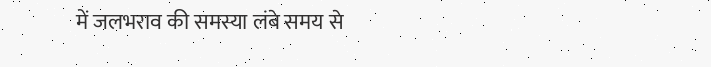में जलभराव की समस्या लंबे समय से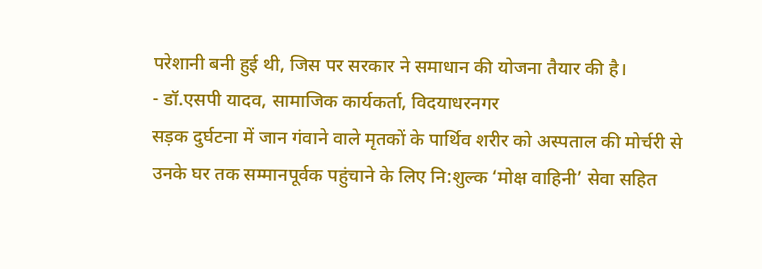परेशानी बनी हुई थी, जिस पर सरकार ने समाधान की योजना तैयार की है।
- डॉ.एसपी यादव, सामाजिक कार्यकर्ता, विदयाधरनगर
सड़क दुर्घटना में जान गंवाने वाले मृतकों के पार्थिव शरीर को अस्पताल की मोर्चरी से उनके घर तक सम्मानपूर्वक पहुंचाने के लिए नि:शुल्क ‘मोक्ष वाहिनी’ सेवा सहित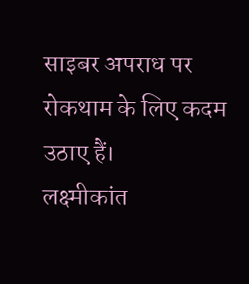साइबर अपराध पर रोकथाम के लिए कदम उठाए हैं।
लक्ष्मीकांत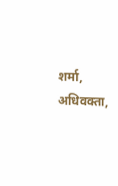शर्मा, अधिवक्ता,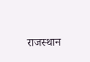राजस्थान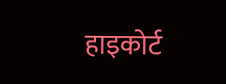हाइकोर्ट